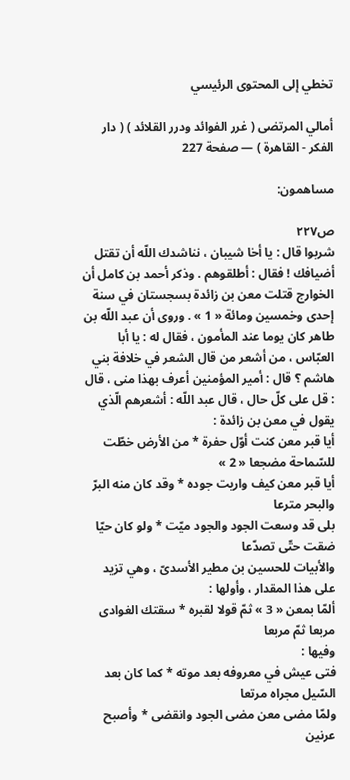تخطي إلى المحتوى الرئيسي

أمالي المرتضى ( غرر الفوائد ودرر القلائد ) ( دار الفكر - القاهرة ) — صفحة 227

مساهمون:

ص٢٢٧
شربوا قال : يا أخا شيبان ، نناشدك اللّه أن تقتل أضيافك ! فقال : أطلقوهم . وذكر أحمد بن كامل أن الخوارج قتلت معن بن زائدة بسجستان في سنة إحدى وخمسين ومائة « 1 » . وروى أن عبد اللّه بن طاهر كان يوما عند المأمون ، فقال له : يا أبا العبّاس ، من أشعر من قال الشعر في خلافة بني هاشم ؟ قال : أمير المؤمنين أعرف بهذا منى ، قال : قل على كلّ حال ، قال عبد اللّه : أشعرهم الّذي يقول في معن بن زائدة :
أيا قبر معن كنت أوّل حفرة * من الأرض خطّت للسّماحة مضجعا « 2 »
أيا قبر معن كيف واريت جوده * وقد كان منه البرّ والبحر مترعا
بلى قد وسعت الجود والجود ميّت * ولو كان حيّا ضقت حتّى تصدّعا
والأبيات للحسين بن مطير الأسدىّ ، وهي تزيد على هذا المقدار ، وأولها :
ألمّا بمعن « 3 » ثمّ قولا لقبره * سقتك الغوادى مربعا ثمّ مربعا
وفيها :
فتى عيش في معروفه بعد موته * كما كان بعد السّيل مجراه مرتعا
ولمّا مضى معن مضى الجود وانقضى * وأصبح عرنين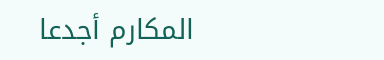المكارم أجدعا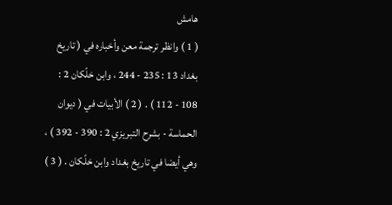هامش
( 1 ) وانظر ترجمة معن وأخباره في ( تاريخ بغداد 13 : 235 - 244 ، وابن خلّكان 2 : 108 - 112 ) . ( 2 ) الأبيات في ( ديوان الحماسة - بشرح التبريزي 2 : 390 - 392 ) ، وهي أيضا في تاريخ بغداد وابن خلّكان . ( 3 )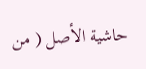حاشية الأصل ( من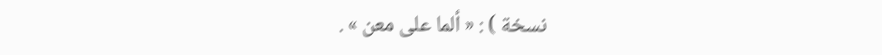نسخة ) : « ألما على معن » .